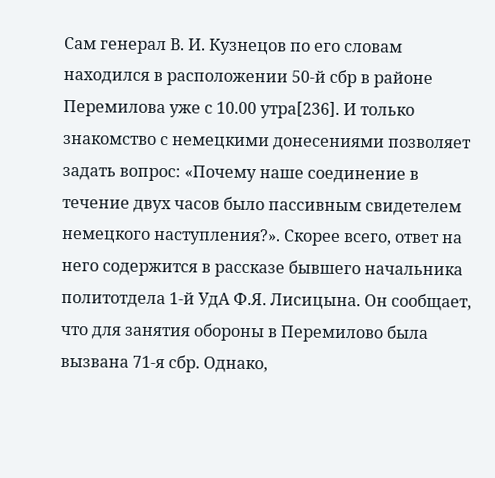Сам генерал В. И. Кузнецов по его словам находился в расположении 50-й сбр в районе Перемилова уже с 10.00 утра[236]. И только знакомство с немецкими донесениями позволяет задать вопрос: «Почему наше соединение в течение двух часов было пассивным свидетелем немецкого наступления?». Скорее всего, ответ на него содержится в рассказе бывшего начальника политотдела 1-й УдА Ф.Я. Лисицына. Он сообщает, что для занятия обороны в Перемилово была вызвана 71-я сбр. Однако,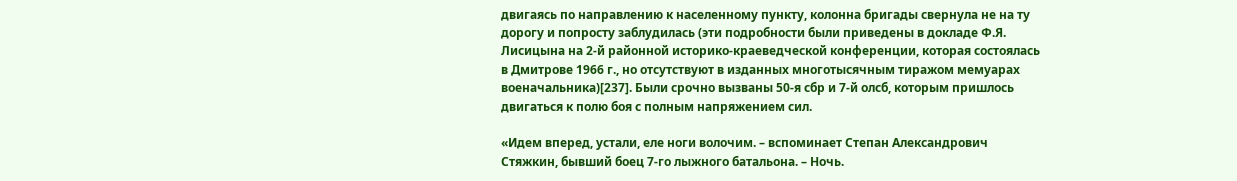двигаясь по направлению к населенному пункту, колонна бригады свернула не на ту дорогу и попросту заблудилась (эти подробности были приведены в докладе Ф.Я. Лисицына на 2-й районной историко-краеведческой конференции, которая состоялась в Дмитрове 1966 г., но отсутствуют в изданных многотысячным тиражом мемуарах военачальника)[237]. Были срочно вызваны 50-я сбр и 7-й олсб, которым пришлось двигаться к полю боя с полным напряжением сил.

«Идем вперед, устали, еле ноги волочим. – вспоминает Степан Александрович Стяжкин, бывший боец 7-го лыжного батальона. – Ночь.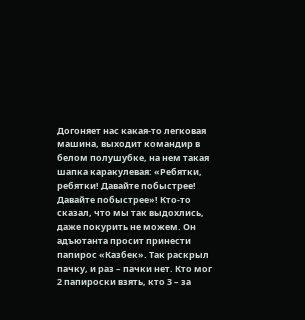Догоняет нас какая-то легковая машина, выходит командир в белом полушубке, на нем такая шапка каракулевая: «Ребятки, ребятки! Давайте побыстрее! Давайте побыстрее»! Кто-то сказал, что мы так выдохлись, даже покурить не можем. Он адъютанта просит принести папирос «Казбек». Так раскрыл пачку, и раз – пачки нет. Кто мог 2 папироски взять, кто 3 – за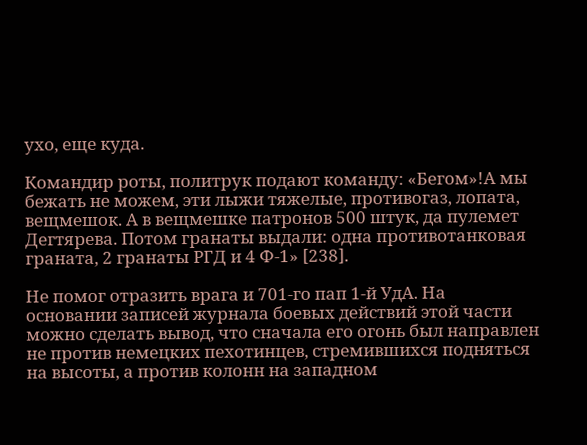ухо, еще куда.

Командир роты, политрук подают команду: «Бегом»!А мы бежать не можем, эти лыжи тяжелые, противогаз, лопата, вещмешок. А в вещмешке патронов 500 штук, да пулемет Дегтярева. Потом гранаты выдали: одна противотанковая граната, 2 гранаты РГД и 4 Ф-1» [238].

Не помог отразить врага и 701-го пап 1-й УдА. На основании записей журнала боевых действий этой части можно сделать вывод, что сначала его огонь был направлен не против немецких пехотинцев, стремившихся подняться на высоты, а против колонн на западном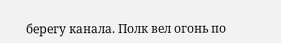берегу канала. Полк вел огонь по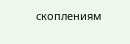скоплениям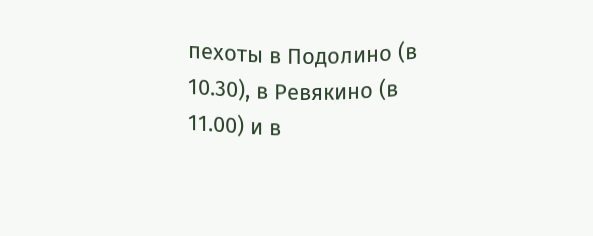пехоты в Подолино (в 10.30), в Ревякино (в 11.00) и в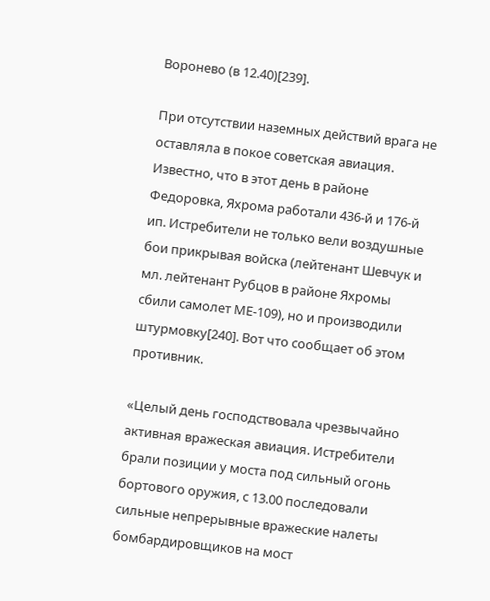Воронево (в 12.40)[239].

При отсутствии наземных действий врага не оставляла в покое советская авиация. Известно, что в этот день в районе Федоровка, Яхрома работали 436-й и 176-й ип. Истребители не только вели воздушные бои прикрывая войска (лейтенант Шевчук и мл. лейтенант Рубцов в районе Яхромы сбили самолет МЕ-109), но и производили штурмовку[240]. Вот что сообщает об этом противник.

«Целый день господствовала чрезвычайно активная вражеская авиация. Истребители брали позиции у моста под сильный огонь бортового оружия, с 13.00 последовали сильные непрерывные вражеские налеты бомбардировщиков на мост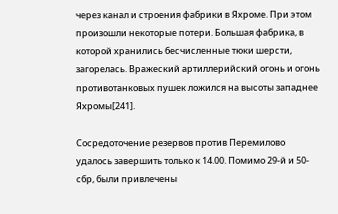через канал и строения фабрики в Яхроме. При этом произошли некоторые потери. Большая фабрика, в которой хранились бесчисленные тюки шерсти, загорелась. Вражеский артиллерийский огонь и огонь противотанковых пушек ложился на высоты западнее Яхромы[241].

Сосредоточение резервов против Перемилово удалось завершить только к 14.00. Помимо 29-й и 50-сбр, были привлечены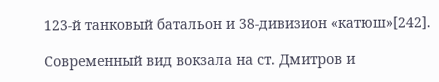123-й танковый батальон и 38-дивизион «катюш»[242].

Современный вид вокзала на ст. Дмитров и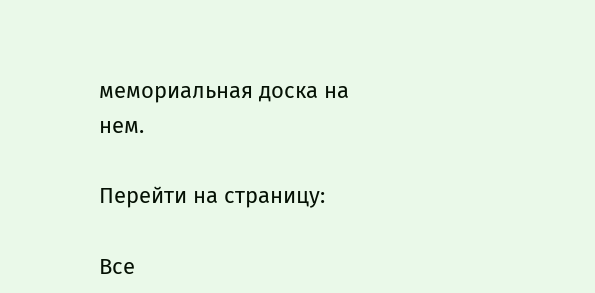мемориальная доска на нем.

Перейти на страницу:

Все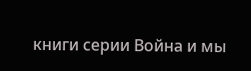книги серии Война и мы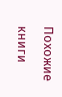Похожие книги